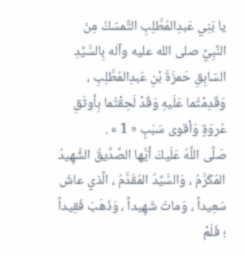يا بَنِي عَبدِالمُطَّلِبِ التَّمسّكُ مِنَ النَّبِيِّ صلى الله عليه وآله بِالسَّيِّدِ السّابِقِ حَمزَةَ بْنِ عَبدِالمُطَّلِبِ ، وَقَدِمْتُما عَلَيهِ وَقَدْ لَحِقْتُما بِأوثَقِ عُروَةٍ وَأقوى سَبَبٍ « 1 » .
صَلَّى اللَّهُ عَلَيكَ أيُّها الصِّدِّيقُ الشَّهِيدُ المُكَرَّمُ ، وَالسَّيِّدُ المُقَدَّمُ ، الَّذي عاشَ سَعِيداً ، وَماتَ شَهِيداً ، وَذَهَبَ فَقِيداً ؛ فَلَمْ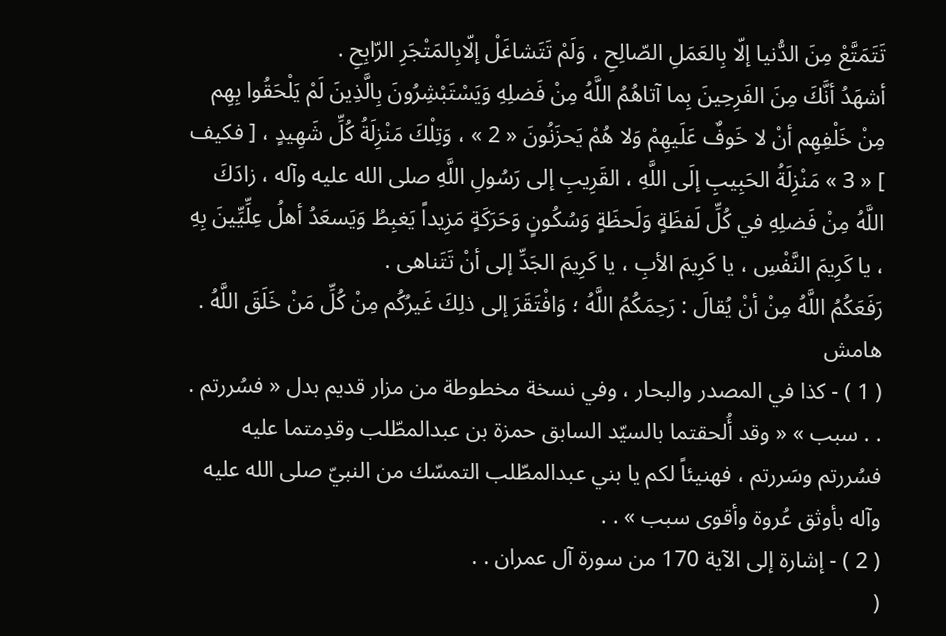تَتَمَتَّعْ مِنَ الدُّنيا إلّا بِالعَمَلِ الصّالِحِ ، وَلَمْ تَتَشاغَلْ إلّابِالمَتْجَرِ الرّابِحِ .
أشهَدُ أنَّكَ مِنَ الفَرِحِينَ بِما آتاهُمُ اللَّهُ مِنْ فَضلِهِ وَيَسْتَبْشِرُونَ بِالَّذِينَ لَمْ يَلْحَقُوا بِهِم مِنْ خَلْفِهِم أنْ لا خَوفٌ عَلَيهِمْ وَلا هُمْ يَحزَنُونَ « 2 » ، وَتِلْكَ مَنْزِلَةُ كُلِّ شَهِيدٍ ، [ فكيف ] « 3 » مَنْزِلَةُ الحَبِيبِ إلَى اللَّهِ ، القَرِيبِ إلى رَسُولِ اللَّهِ صلى الله عليه وآله ، زادَكَ اللَّهُ مِنْ فَضلِهِ في كُلِّ لَفظَةٍ وَلَحظَةٍ وَسُكُونٍ وَحَرَكَةٍ مَزِيداً يَغبِطُ وَيَسعَدُ أهلُ عِلِّيِّينَ بِهِ ، يا كَرِيمَ النَّفْسِ ، يا كَرِيمَ الأبِ ، يا كَرِيمَ الجَدِّ إلى أنْ تَتَناهى .
رَفَعَكُمُ اللَّهُ مِنْ أنْ يُقالَ : رَحِمَكُمُ اللَّهُ ؛ وَافْتَقَرَ إلى ذلِكَ غَيرُكُم مِنْ كُلِّ مَنْ خَلَقَ اللَّهُ .
هامش
( 1 ) - كذا في المصدر والبحار ، وفي نسخة مخطوطة من مزار قديم بدل « فسُررتم . . . سبب » « وقد أُلحقتما بالسيّد السابق حمزة بن عبدالمطّلب وقدِمتما عليه فسُررتم وسَررتم ، فهنيئاً لكم يا بني عبدالمطّلب التمسّك من النبيّ صلى الله عليه وآله بأوثق عُروة وأقوى سبب » . .
( 2 ) - إشارة إلى الآية 170 من سورة آل عمران . .
(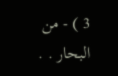3 ) - من البحار . .